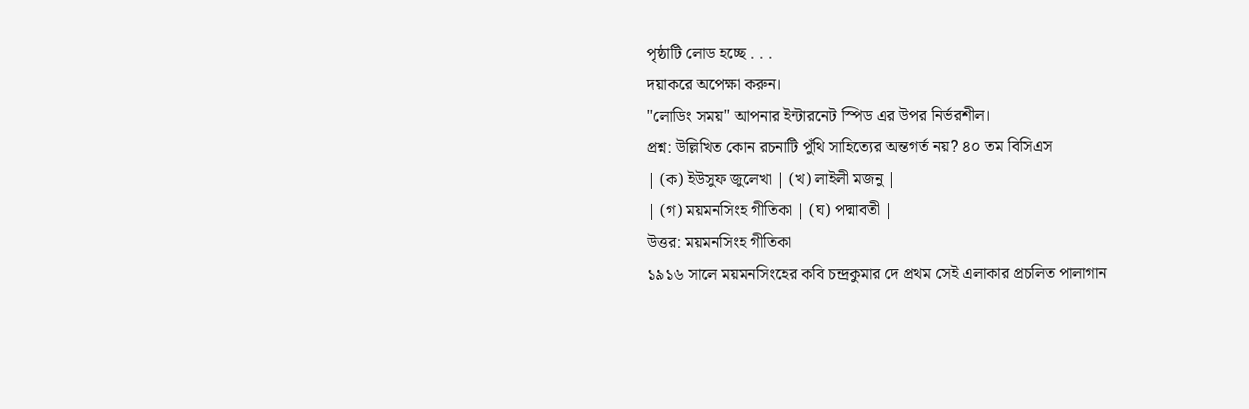পৃষ্ঠাটি লোড হচ্ছে . . .
দয়াকরে অপেক্ষা করুন।
"লোডিং সময়" আপনার ইন্টারনেট স্পিড এর উপর নির্ভরশীল।
প্রশ্ন: উল্লিখিত কোন রচনাটি পুঁথি সাহিত্যের অন্তগর্ত নয়? ৪০ তম বিসিএস
| (ক) ইউসুফ জুলেখা | (খ) লাইলী মজনু |
| (গ) ময়মনসিংহ গীতিকা | (ঘ) পদ্মাবতী |
উত্তর: ময়মনসিংহ গীতিকা
১৯১৬ সালে ময়মনসিংহের কবি চন্দ্রকুমার দে প্রথম সেই এলাকার প্রচলিত পালাগান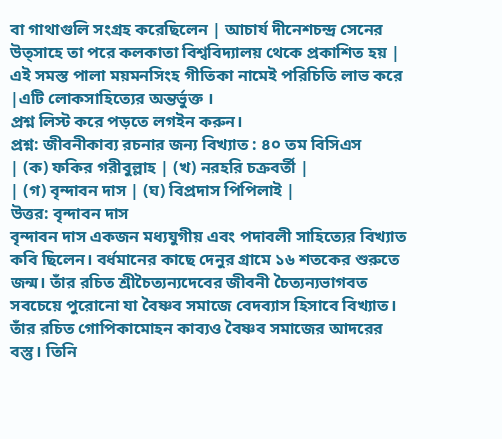বা গাথাগুলি সংগ্রহ করেছিলেন | আচার্য দীনেশচন্দ্র সেনের উত্সাহে তা পরে কলকাতা বিশ্ববিদ্যালয় থেকে প্রকাশিত হয় | এই সমস্ত পালা ময়মনসিংহ গীতিকা নামেই পরিচিতি লাভ করে |এটি লোকসাহিত্যের অন্তর্ভুক্ত ।
প্রশ্ন লিস্ট করে পড়তে লগইন করুন।
প্রশ্ন: জীবনীকাব্য রচনার জন্য বিখ্যাত : ৪০ তম বিসিএস
| (ক) ফকির গরীবুল্লাহ | (খ) নরহরি চক্রবর্তী |
| (গ) বৃন্দাবন দাস | (ঘ) বিপ্রদাস পিপিলাই |
উত্তর: বৃন্দাবন দাস
বৃন্দাবন দাস একজন মধ্যযুগীয় এবং পদাবলী সাহিত্যের বিখ্যাত কবি ছিলেন। বর্ধমানের কাছে দেনুর গ্রামে ১৬ শতকের শুরুতে জন্ম। তাঁর রচিত শ্রীচৈত্যন্যদেবের জীবনী চৈত্যন্যভাগবত সবচেয়ে পুরোনো যা বৈষ্ণব সমাজে বেদব্যাস হিসাবে বিখ্যাত। তাঁর রচিত গোপিকামোহন কাব্যও বৈষ্ণব সমাজের আদরের বস্তু। তিনি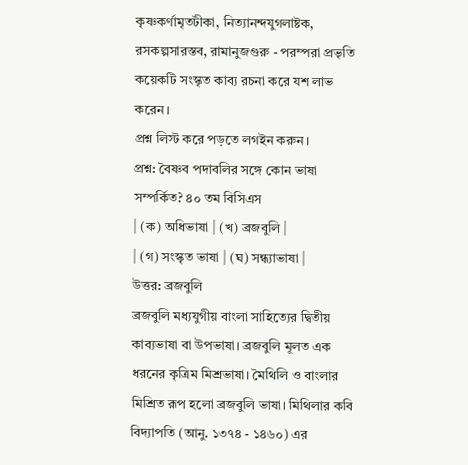কৃষ্ণকর্ণামৃতটীকা, নিত্যানন্দযুগলাষ্টক, রসকল্পসারস্তব, রামানুজগুরু - পরম্পরা প্রভৃতি কয়েকটি সংস্কৃত কাব্য রচনা করে যশ লাভ করেন।
প্রশ্ন লিস্ট করে পড়তে লগইন করুন।
প্রশ্ন: বৈষ্ণব পদাবলির সঙ্গে কোন ভাষা সম্পর্কিত? ৪০ তম বিসিএস
| (ক) অধিভাষা | (খ) ব্রজবুলি |
| (গ) সংস্কৃত ভাষা | (ঘ) সন্ধ্যাভাষা |
উত্তর: ব্রজবুলি
ব্রজবুলি মধ্যযুগীয় বাংলা সাহিত্যের দ্বিতীয় কাব্যভাষা বা উপভাষা। ব্রজবুলি মূলত এক ধরনের কৃত্রিম মিশ্রভাষা। মৈথিলি ও বাংলার মিশ্রিত রূপ হলো ব্রজবুলি ভাষা। মিথিলার কবি বিদ্যাপতি (আনু. ১৩৭৪ - ১৪৬০) এর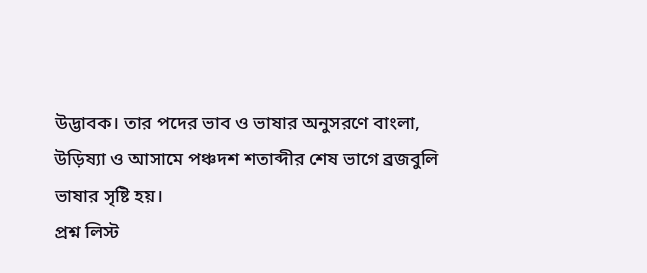উদ্ভাবক। তার পদের ভাব ও ভাষার অনুসরণে বাংলা, উড়িষ্যা ও আসামে পঞ্চদশ শতাব্দীর শেষ ভাগে ব্রজবুলি ভাষার সৃষ্টি হয়।
প্রশ্ন লিস্ট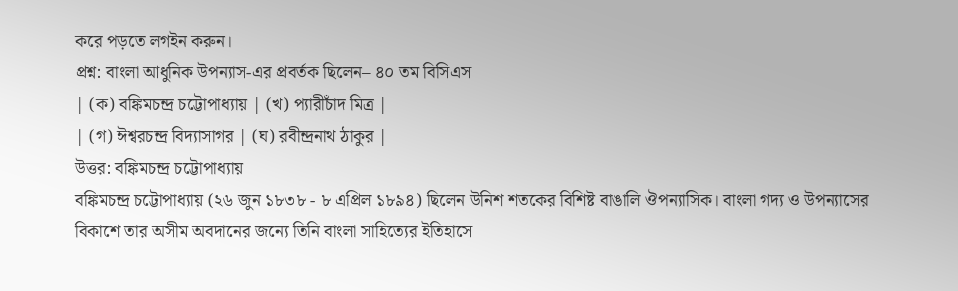করে পড়তে লগইন করুন।
প্রশ্ন: বাংলা আধুনিক উপন্যাস-এর প্রবর্তক ছিলেন– ৪০ তম বিসিএস
| (ক) বঙ্কিমচন্দ্র চট্টোপাধ্যায় | (খ) প্যারীচাঁদ মিত্র |
| (গ) ঈশ্বরচন্দ্র বিদ্যাসাগর | (ঘ) রবীন্দ্রনাথ ঠাকুর |
উত্তর: বঙ্কিমচন্দ্র চট্টোপাধ্যায়
বঙ্কিমচন্দ্র চট্টোপাধ্যায় (২৬ জুন ১৮৩৮ - ৮ এপ্রিল ১৮৯৪) ছিলেন উনিশ শতকের বিশিষ্ট বাঙালি ঔপন্যাসিক। বাংলা গদ্য ও উপন্যাসের বিকাশে তার অসীম অবদানের জন্যে তিনি বাংলা সাহিত্যের ইতিহাসে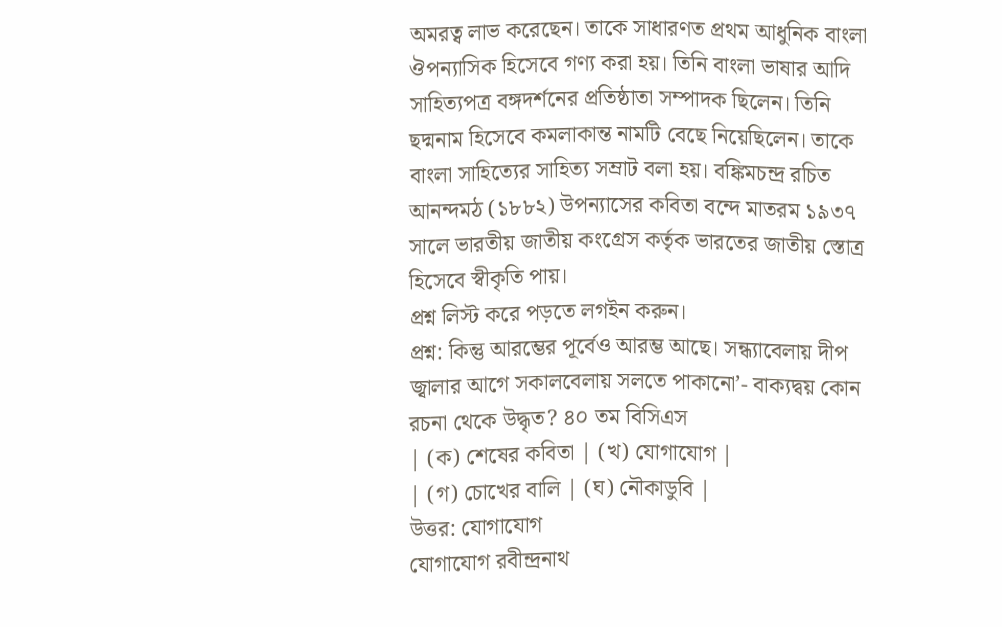অমরত্ব লাভ করেছেন। তাকে সাধারণত প্রথম আধুনিক বাংলা ঔপন্যাসিক হিসেবে গণ্য করা হয়। তিনি বাংলা ভাষার আদি সাহিত্যপত্র বঙ্গদর্শনের প্রতিষ্ঠাতা সম্পাদক ছিলেন। তিনি ছদ্মনাম হিসেবে কমলাকান্ত নামটি বেছে নিয়েছিলেন। তাকে বাংলা সাহিত্যের সাহিত্য সম্রাট বলা হয়। বঙ্কিমচন্দ্র রচিত আনন্দমঠ (১৮৮২) উপন্যাসের কবিতা বন্দে মাতরম ১৯৩৭ সালে ভারতীয় জাতীয় কংগ্রেস কর্তৃক ভারতের জাতীয় স্তোত্র হিসেবে স্বীকৃতি পায়।
প্রশ্ন লিস্ট করে পড়তে লগইন করুন।
প্রশ্ন: কিন্তু আরম্ভের পূর্বেও আরম্ভ আছে। সন্ধ্যাবেলায় দীপ জ্বালার আগে সকালবেলায় সলতে পাকানো’- বাক্যদ্বয় কোন রচনা থেকে উদ্ধৃত? ৪০ তম বিসিএস
| (ক) শেষের কবিতা | (খ) যোগাযোগ |
| (গ) চোখের বালি | (ঘ) নৌকাডুবি |
উত্তর: যোগাযোগ
যোগাযোগ রবীন্দ্রনাথ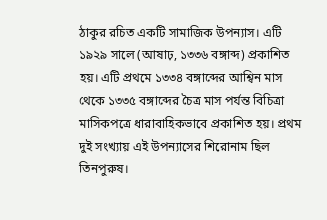ঠাকুর রচিত একটি সামাজিক উপন্যাস। এটি ১৯২৯ সালে (আষাঢ়, ১৩৩৬ বঙ্গাব্দ) প্রকাশিত হয়। এটি প্রথমে ১৩৩৪ বঙ্গাব্দের আশ্বিন মাস থেকে ১৩৩৫ বঙ্গাব্দের চৈত্র মাস পর্যন্ত বিচিত্রা মাসিকপত্রে ধারাবাহিকভাবে প্রকাশিত হয়। প্রথম দুই সংখ্যায় এই উপন্যাসের শিরোনাম ছিল তিনপুরুষ।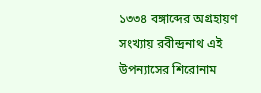১৩৩৪ বঙ্গাব্দের অগ্রহায়ণ সংখ্যায় রবীন্দ্রনাথ এই উপন্যাসের শিরোনাম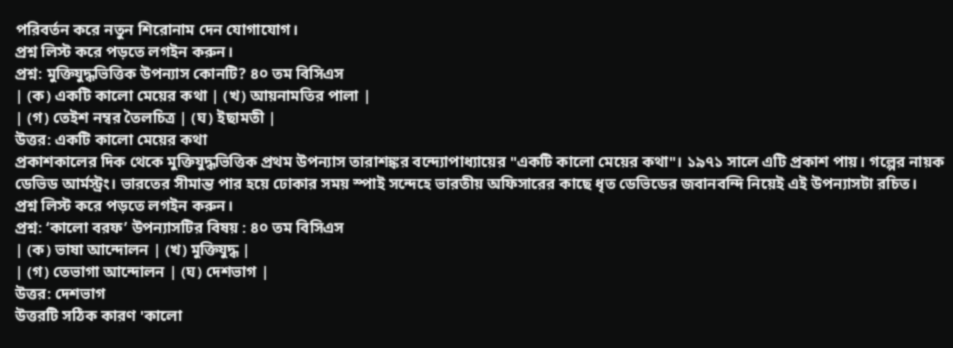পরিবর্তন করে নতুন শিরোনাম দেন যোগাযোগ।
প্রশ্ন লিস্ট করে পড়তে লগইন করুন।
প্রশ্ন: মুক্তিযুদ্ধভিত্তিক উপন্যাস কোনটি? ৪০ তম বিসিএস
| (ক) একটি কালো মেয়ের কথা | (খ) আয়নামতির পালা |
| (গ) তেইশ নম্বর তৈলচিত্র | (ঘ) ইছামতী |
উত্তর: একটি কালো মেয়ের কথা
প্রকাশকালের দিক থেকে মুক্তিযুদ্ধভিত্তিক প্রথম উপন্যাস তারাশঙ্কর বন্দ্যোপাধ্যায়ের "একটি কালো মেয়ের কথা"। ১৯৭১ সালে এটি প্রকাশ পায়। গল্পের নায়ক ডেভিড আর্মস্ট্রং। ভারতের সীমান্ত পার হয়ে ঢোকার সময় স্পাই সন্দেহে ভারতীয় অফিসারের কাছে ধৃত ডেভিডের জবানবন্দি নিয়েই এই উপন্যাসটা রচিত।
প্রশ্ন লিস্ট করে পড়তে লগইন করুন।
প্রশ্ন: ‘কালো বরফ’ উপন্যাসটির বিষয় : ৪০ তম বিসিএস
| (ক) ভাষা আন্দোলন | (খ) মুক্তিযুদ্ধ |
| (গ) তেভাগা আন্দোলন | (ঘ) দেশভাগ |
উত্তর: দেশভাগ
উত্তরটি সঠিক কারণ 'কালো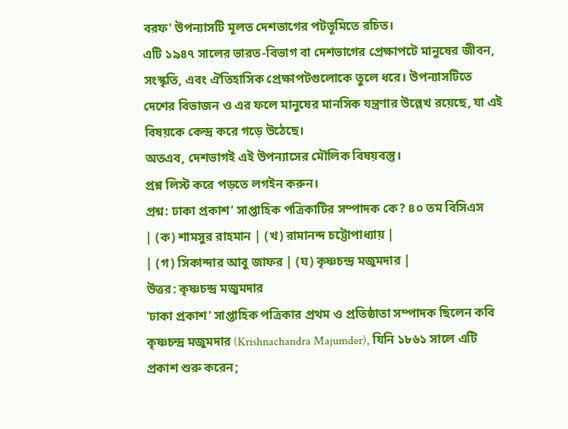বরফ' উপন্যাসটি মূলত দেশভাগের পটভূমিতে রচিত।
এটি ১৯৪৭ সালের ভারত-বিভাগ বা দেশভাগের প্রেক্ষাপটে মানুষের জীবন, সংস্কৃতি, এবং ঐতিহাসিক প্রেক্ষাপটগুলোকে তুলে ধরে। উপন্যাসটিতে দেশের বিভাজন ও এর ফলে মানুষের মানসিক যন্ত্রণার উল্লেখ রয়েছে, যা এই বিষয়কে কেন্দ্র করে গড়ে উঠেছে।
অতএব, দেশভাগই এই উপন্যাসের মৌলিক বিষয়বস্তু।
প্রশ্ন লিস্ট করে পড়তে লগইন করুন।
প্রশ্ন: ঢাকা প্রকাশ’ সাপ্তাহিক পত্রিকাটির সম্পাদক কে? ৪০ তম বিসিএস
| (ক) শামসুর রাহমান | (খ) রামানন্দ চট্টোপাধ্যায় |
| (গ) সিকান্দার আবু জাফর | (ঘ) কৃষ্ণচন্দ্র মজুমদার |
উত্তর: কৃষ্ণচন্দ্র মজুমদার
'ঢাকা প্রকাশ' সাপ্তাহিক পত্রিকার প্রথম ও প্রতিষ্ঠাতা সম্পাদক ছিলেন কবি কৃষ্ণচন্দ্র মজুমদার (Krishnachandra Majumder), যিনি ১৮৬১ সালে এটি প্রকাশ শুরু করেন;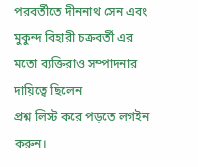পরবর্তীতে দীননাথ সেন এবং মুকুন্দ বিহারী চক্রবর্তী এর মতো ব্যক্তিরাও সম্পাদনার দায়িত্বে ছিলেন
প্রশ্ন লিস্ট করে পড়তে লগইন করুন।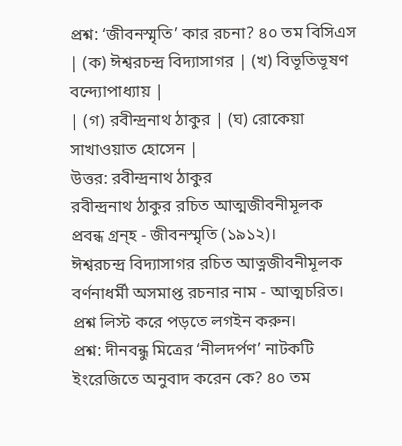প্রশ্ন: ‘জীবনস্মৃতি’ কার রচনা? ৪০ তম বিসিএস
| (ক) ঈশ্বরচন্দ্র বিদ্যাসাগর | (খ) বিভূতিভূষণ বন্দ্যোপাধ্যায় |
| (গ) রবীন্দ্রনাথ ঠাকুর | (ঘ) রোকেয়া সাখাওয়াত হোসেন |
উত্তর: রবীন্দ্রনাথ ঠাকুর
রবীন্দ্রনাথ ঠাকুর রচিত আত্মজীবনীমূলক প্রবন্ধ গ্রন্হ - জীবনস্মৃতি (১৯১২)।
ঈশ্বরচন্দ্র বিদ্যাসাগর রচিত আত্নজীবনীমূলক বর্ণনাধর্মী অসমাপ্ত রচনার নাম - আত্মচরিত।
প্রশ্ন লিস্ট করে পড়তে লগইন করুন।
প্রশ্ন: দীনবন্ধু মিত্রের ‘নীলদর্পণ’ নাটকটি ইংরেজিতে অনুবাদ করেন কে? ৪০ তম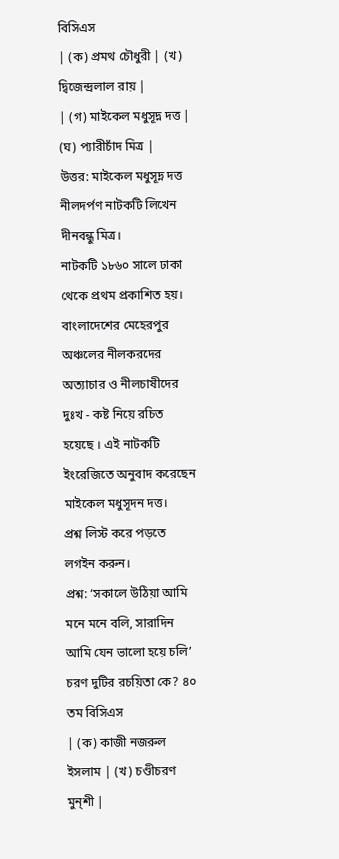বিসিএস
| (ক) প্রমথ চৌধুরী | (খ) দ্বিজেন্দ্রলাল রায় |
| (গ) মাইকেল মধুসূদ্ন দত্ত | (ঘ) প্যারীচাঁদ মিত্র |
উত্তর: মাইকেল মধুসূদ্ন দত্ত
নীলদর্পণ নাটকটি লিখেন দীনবন্ধু মিত্র।
নাটকটি ১৮৬০ সালে ঢাকা থেকে প্রথম প্রকাশিত হয়। বাংলাদেশের মেহেরপুর অঞ্চলের নীলকরদের অত্যাচার ও নীলচাষীদের দুঃখ - কষ্ট নিয়ে রচিত হয়েছে । এই নাটকটি ইংরেজিতে অনুবাদ করেছেন মাইকেল মধুসূদন দত্ত।
প্রশ্ন লিস্ট করে পড়তে লগইন করুন।
প্রশ্ন: ‘সকালে উঠিয়া আমি মনে মনে বলি, সারাদিন আমি যেন ভালো হয়ে চলি’ চরণ দুটির রচয়িতা কে? ৪০ তম বিসিএস
| (ক) কাজী নজরুল ইসলাম | (খ) চণ্ডীচরণ মুন্শী |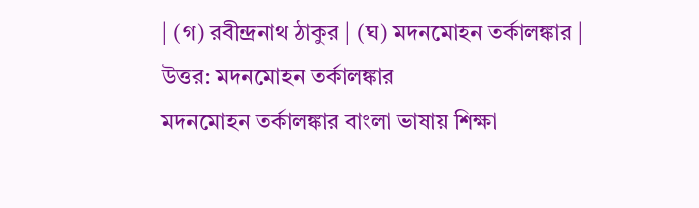| (গ) রবীন্দ্রনাথ ঠাকুর | (ঘ) মদনমোহন তর্কালঙ্কার |
উত্তর: মদনমোহন তর্কালঙ্কার
মদনমোহন তর্কালঙ্কার বাংলা ভাষায় শিক্ষা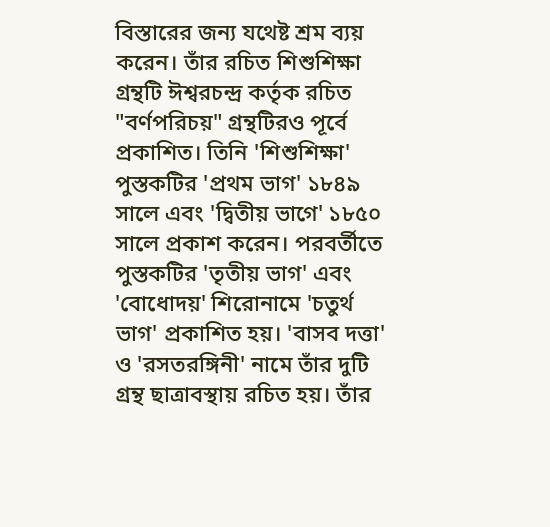বিস্তারের জন্য যথেষ্ট শ্রম ব্যয় করেন। তাঁর রচিত শিশুশিক্ষা গ্রন্থটি ঈশ্বরচন্দ্র কর্তৃক রচিত "বর্ণপরিচয়" গ্রন্থটিরও পূর্বে প্রকাশিত। তিনি 'শিশুশিক্ষা' পুস্তকটির 'প্রথম ভাগ' ১৮৪৯ সালে এবং 'দ্বিতীয় ভাগে' ১৮৫০ সালে প্রকাশ করেন। পরবর্তীতে পুস্তকটির 'তৃতীয় ভাগ' এবং 'বোধোদয়' শিরোনামে 'চতুর্থ ভাগ' প্রকাশিত হয়। 'বাসব দত্তা' ও 'রসতরঙ্গিনী' নামে তাঁর দুটি গ্রন্থ ছাত্রাবস্থায় রচিত হয়। তাঁর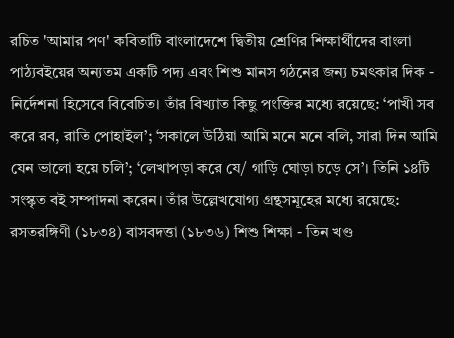রচিত 'আমার পণ' কবিতাটি বাংলাদেশে দ্বিতীয় শ্রেণির শিক্ষার্থীদের বাংলা পাঠ্যবইয়ের অন্যতম একটি পদ্য এবং শিশু মানস গঠনের জন্য চমৎকার দিক - নির্দেশনা হিসেবে বিবেচিত। তাঁর বিখ্যাত কিছু পংক্তির মধ্যে রয়েছে: ‘পাখী সব করে রব, রাতি পোহাইল’; ‘সকালে উঠিয়া আমি মনে মনে বলি, সারা দিন আমি যেন ভালো হয়ে চলি’; ‘লেখাপড়া করে যে/ গাড়ি ঘোড়া চড়ে সে’। তিনি ১৪টি সংস্কৃত বই সম্পাদনা করেন। তাঁর উল্লেখযোগ্য গ্রন্থসমূহের মধ্যে রয়েছে: রসতরঙ্গিণী (১৮৩৪) বাসবদত্তা (১৮৩৬) শিশু শিক্ষা - তিন খণ্ড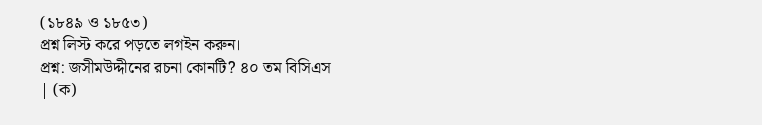(১৮৪৯ ও ১৮৫৩)
প্রশ্ন লিস্ট করে পড়তে লগইন করুন।
প্রশ্ন: জসীমউদ্দীনের রচনা কোনটি? ৪০ তম বিসিএস
| (ক)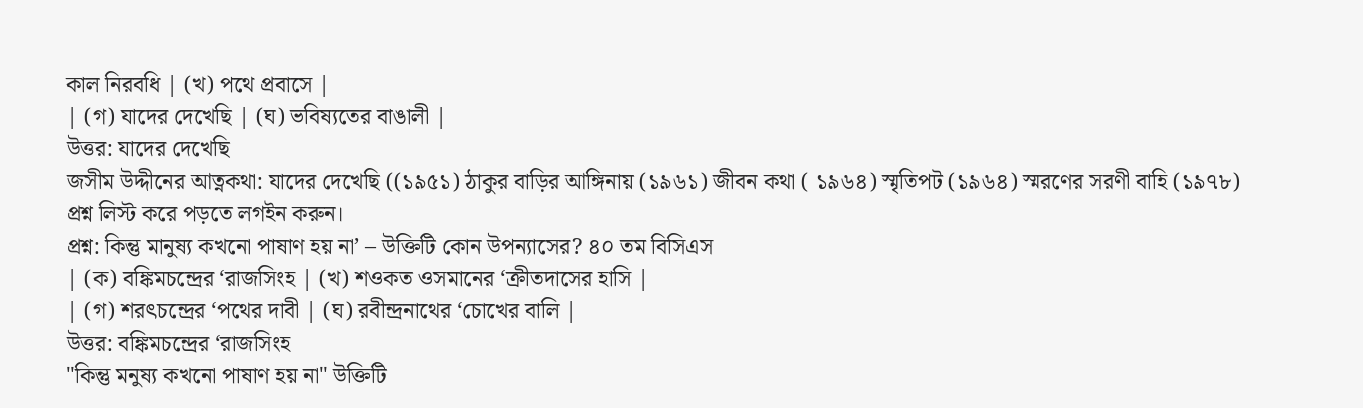কাল নিরবধি | (খ) পথে প্রবাসে |
| (গ) যাদের দেখেছি | (ঘ) ভবিষ্যতের বাঙালী |
উত্তর: যাদের দেখেছি
জসীম উদ্দীনের আত্নকথা: যাদের দেখেছি ((১৯৫১) ঠাকুর বাড়ির আঙ্গিনায় (১৯৬১) জীবন কথা ( ১৯৬৪) স্মৃতিপট (১৯৬৪) স্মরণের সরণী বাহি (১৯৭৮)
প্রশ্ন লিস্ট করে পড়তে লগইন করুন।
প্রশ্ন: কিন্তু মানুষ্য কখনো পাষাণ হয় না’ – উক্তিটি কোন উপন্যাসের? ৪০ তম বিসিএস
| (ক) বঙ্কিমচন্দ্রের ‘রাজসিংহ | (খ) শওকত ওসমানের ‘ক্রীতদাসের হাসি |
| (গ) শরৎচন্দ্রের ‘পথের দাবী | (ঘ) রবীন্দ্রনাথের ‘চোখের বালি |
উত্তর: বঙ্কিমচন্দ্রের ‘রাজসিংহ
"কিন্তু মনুষ্য কখনো পাষাণ হয় না" উক্তিটি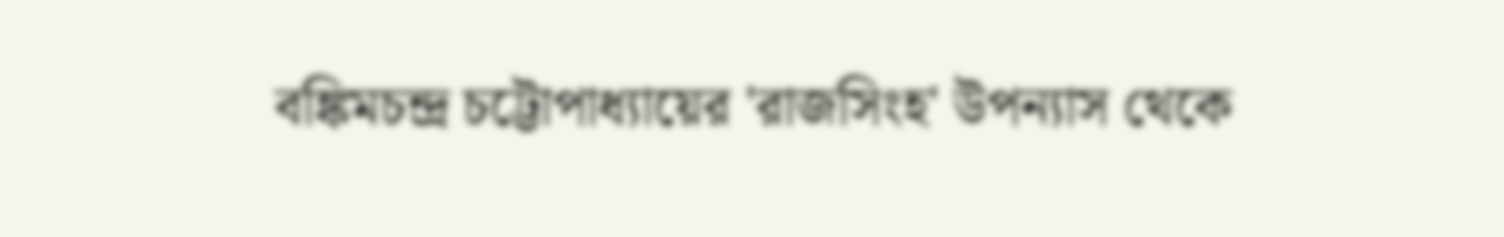বঙ্কিমচন্দ্র চট্টোপাধ্যায়ের 'রাজসিংহ' উপন্যাস থেকে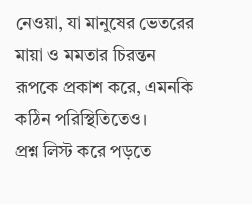নেওয়া, যা মানুষের ভেতরের মায়া ও মমতার চিরন্তন রূপকে প্রকাশ করে, এমনকি কঠিন পরিস্থিতিতেও।
প্রশ্ন লিস্ট করে পড়তে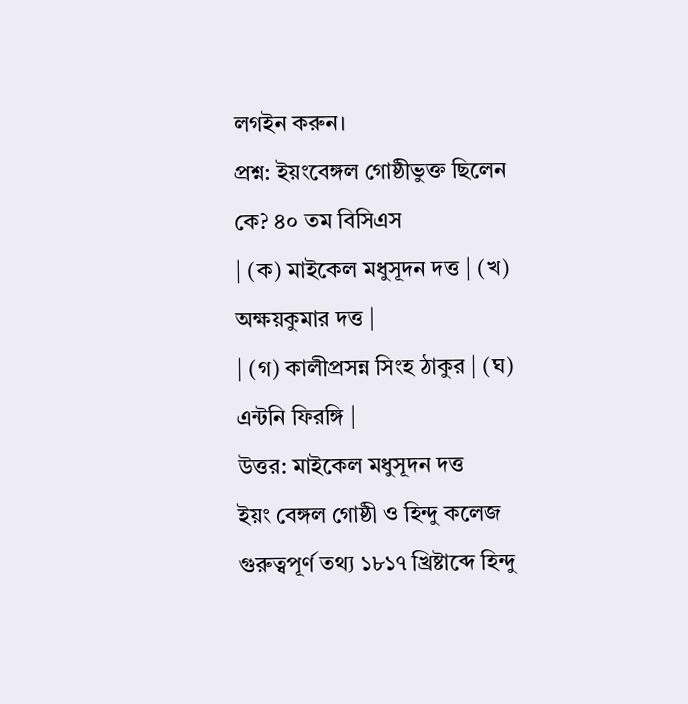লগইন করুন।
প্রশ্ন: ইয়ংবেঙ্গল গোষ্ঠীভুক্ত ছিলেন কে? ৪০ তম বিসিএস
| (ক) মাইকেল মধুসূদন দত্ত | (খ) অক্ষয়কুমার দত্ত |
| (গ) কালীপ্রসন্ন সিংহ ঠাকুর | (ঘ) এন্টনি ফিরঙ্গি |
উত্তর: মাইকেল মধুসূদন দত্ত
ইয়ং বেঙ্গল গোষ্ঠী ও হিন্দু কলেজ গুরুত্বপূর্ণ তথ্য ১৮১৭ খ্রিষ্টাব্দে হিন্দু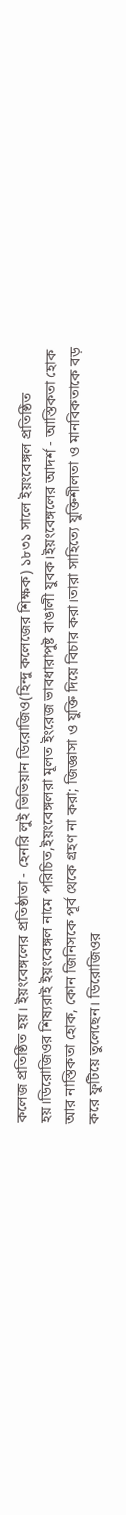কলেজ প্রতিষ্ঠিত হয়। ইয়ংবেঙ্গলের প্রতিষ্ঠাতা - হেনরি লুই ভিভিয়ান ডিরোজিও(হিন্দু কলেজের শিক্ষক) ১৮৩১ সালে ইয়ংবেঙ্গল প্রতিষ্ঠিত হয়।ডিরোজিওর শিষ্যরাই ইয়ংবেঙ্গল নামে পরিচিত,ইয়ংবেঙ্গলরা মূলত ইংরেজ ভাবধারাপুষ্ট বাঙালী যুবক।ইয়ংবেঙ্গলের আদর্শ - আস্তিকতা হোক আর নাস্তিকতা হোক, কোন জিনিসকে পূর্ব থেকে গ্রহণ না করা; জিজ্ঞাসা ও যুক্তি দিয়ে বিচার করা।তারা সাহিত্যে যুক্তিশীলতা ও মানবিকতাকে বড় করে ফুটিয়ে তুলেছেন। ডিরোজিওর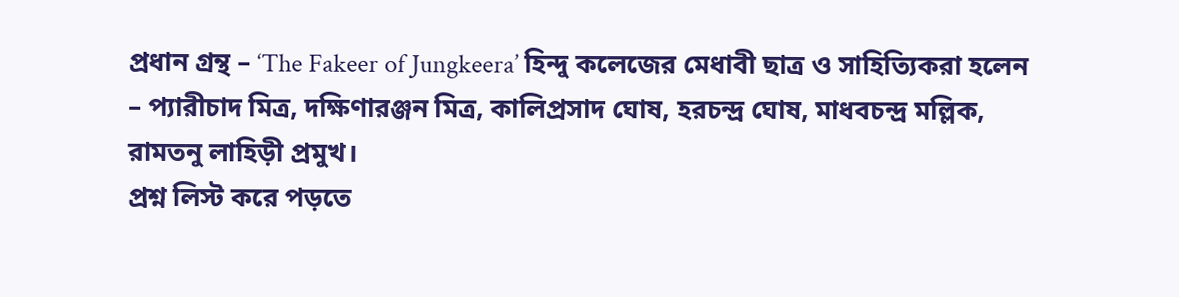প্রধান গ্রন্থ – ‘The Fakeer of Jungkeera’ হিন্দু কলেজের মেধাবী ছাত্র ও সাহিত্যিকরা হলেন – প্যারীচাদ মিত্র, দক্ষিণারঞ্জন মিত্র, কালিপ্রসাদ ঘোষ, হরচন্দ্র ঘোষ, মাধবচন্দ্র মল্লিক, রামতনু লাহিড়ী প্রমুখ।
প্রশ্ন লিস্ট করে পড়তে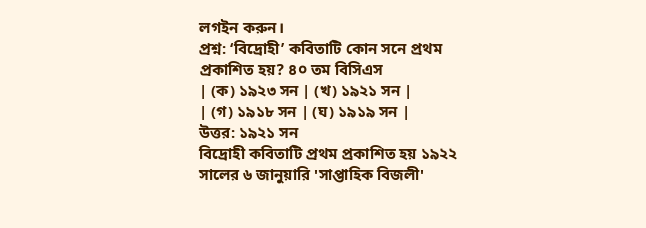লগইন করুন।
প্রশ্ন: ‘বিদ্রোহী’ কবিতাটি কোন সনে প্রথম প্রকাশিত হয়? ৪০ তম বিসিএস
| (ক) ১৯২৩ সন | (খ) ১৯২১ সন |
| (গ) ১৯১৮ সন | (ঘ) ১৯১৯ সন |
উত্তর: ১৯২১ সন
বিদ্রোহী কবিতাটি প্রথম প্রকাশিত হয় ১৯২২ সালের ৬ জানুয়ারি 'সাপ্তাহিক বিজলী'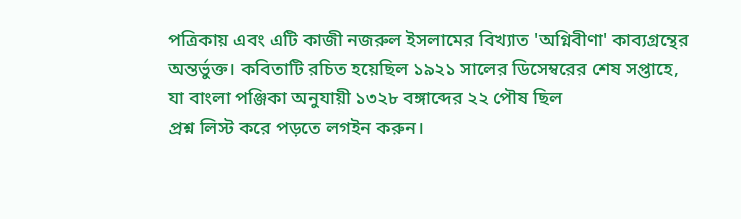পত্রিকায় এবং এটি কাজী নজরুল ইসলামের বিখ্যাত 'অগ্নিবীণা' কাব্যগ্রন্থের অন্তর্ভুক্ত। কবিতাটি রচিত হয়েছিল ১৯২১ সালের ডিসেম্বরের শেষ সপ্তাহে, যা বাংলা পঞ্জিকা অনুযায়ী ১৩২৮ বঙ্গাব্দের ২২ পৌষ ছিল
প্রশ্ন লিস্ট করে পড়তে লগইন করুন।